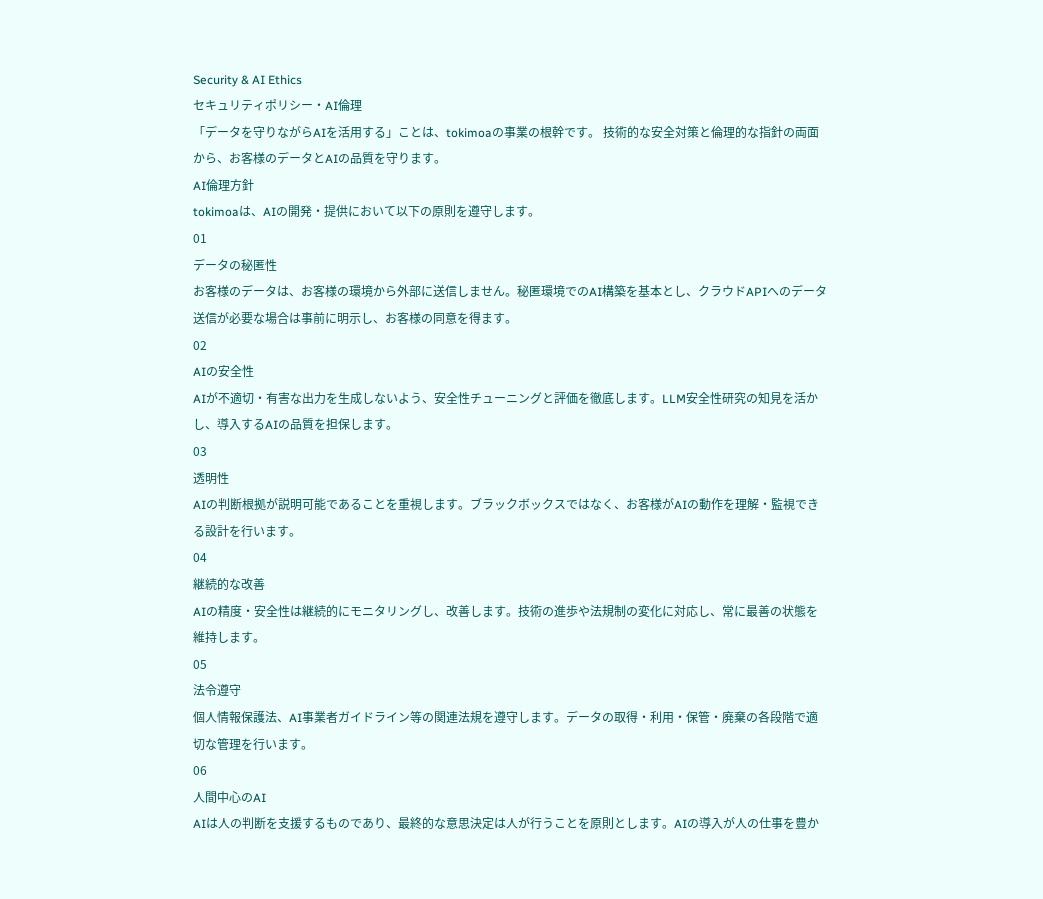Security & AI Ethics
セキュリティポリシー・AI倫理
「データを守りながらAIを活用する」ことは、tokimoaの事業の根幹です。 技術的な安全対策と倫理的な指針の両面から、お客様のデータとAIの品質を守ります。
AI倫理方針
tokimoaは、AIの開発・提供において以下の原則を遵守します。
01
データの秘匿性
お客様のデータは、お客様の環境から外部に送信しません。秘匿環境でのAI構築を基本とし、クラウドAPIへのデータ送信が必要な場合は事前に明示し、お客様の同意を得ます。
02
AIの安全性
AIが不適切・有害な出力を生成しないよう、安全性チューニングと評価を徹底します。LLM安全性研究の知見を活かし、導入するAIの品質を担保します。
03
透明性
AIの判断根拠が説明可能であることを重視します。ブラックボックスではなく、お客様がAIの動作を理解・監視できる設計を行います。
04
継続的な改善
AIの精度・安全性は継続的にモニタリングし、改善します。技術の進歩や法規制の変化に対応し、常に最善の状態を維持します。
05
法令遵守
個人情報保護法、AI事業者ガイドライン等の関連法規を遵守します。データの取得・利用・保管・廃棄の各段階で適切な管理を行います。
06
人間中心のAI
AIは人の判断を支援するものであり、最終的な意思決定は人が行うことを原則とします。AIの導入が人の仕事を豊か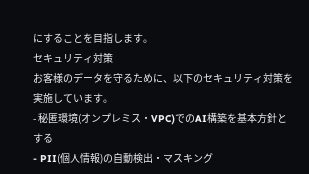にすることを目指します。
セキュリティ対策
お客様のデータを守るために、以下のセキュリティ対策を実施しています。
- 秘匿環境(オンプレミス・VPC)でのAI構築を基本方針とする
- PII(個人情報)の自動検出・マスキング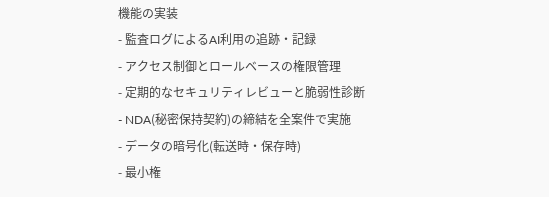機能の実装
- 監査ログによるAI利用の追跡・記録
- アクセス制御とロールベースの権限管理
- 定期的なセキュリティレビューと脆弱性診断
- NDA(秘密保持契約)の締結を全案件で実施
- データの暗号化(転送時・保存時)
- 最小権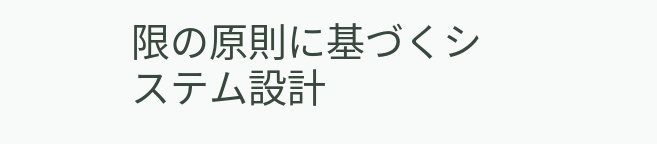限の原則に基づくシステム設計